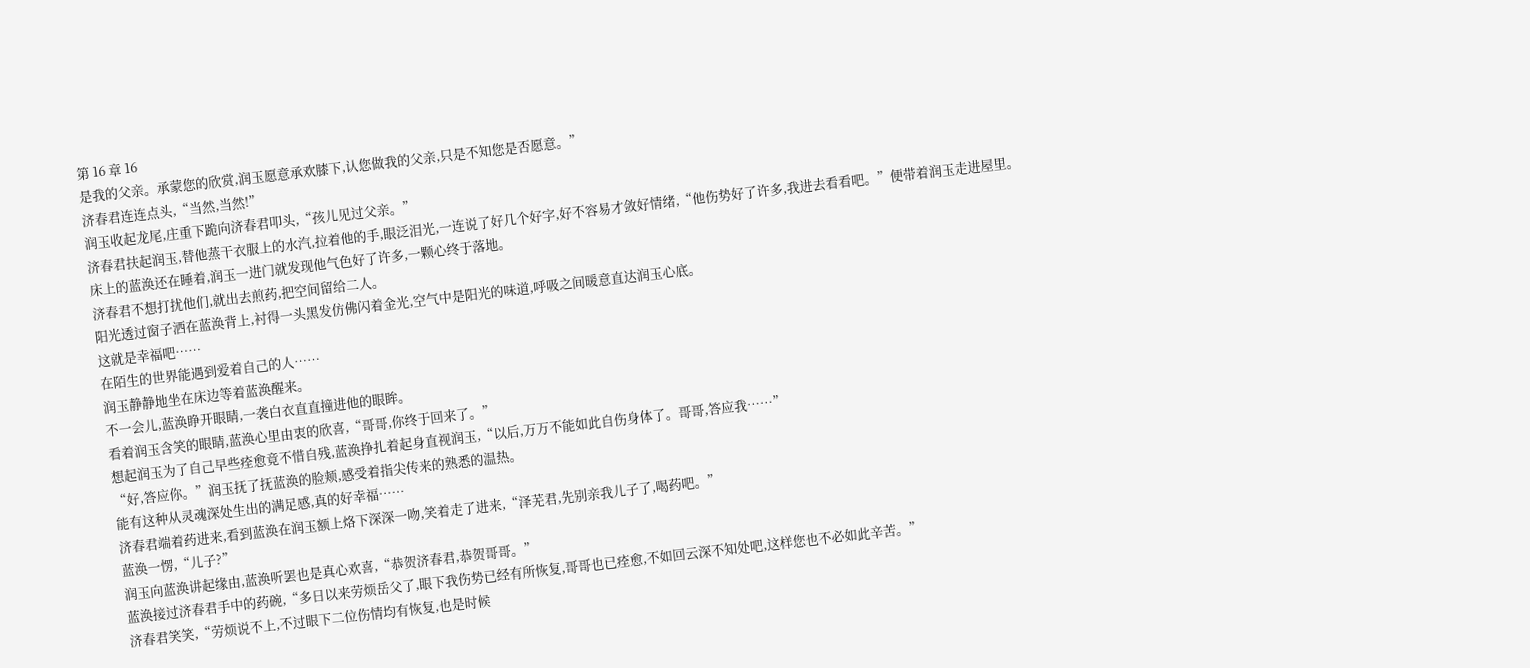第 16 章 16
是我的父亲。承蒙您的欣赏,润玉愿意承欢膝下,认您做我的父亲,只是不知您是否愿意。”
济春君连连点头,“当然,当然!”
润玉收起龙尾,庄重下跪向济春君叩头,“孩儿见过父亲。”
济春君扶起润玉,替他蒸干衣服上的水汽,拉着他的手,眼泛泪光,一连说了好几个好字,好不容易才敛好情绪,“他伤势好了许多,我进去看看吧。”便带着润玉走进屋里。
床上的蓝涣还在睡着,润玉一进门就发现他气色好了许多,一颗心终于落地。
济春君不想打扰他们,就出去煎药,把空间留给二人。
阳光透过窗子洒在蓝涣背上,衬得一头黑发仿佛闪着金光,空气中是阳光的味道,呼吸之间暖意直达润玉心底。
这就是幸福吧……
在陌生的世界能遇到爱着自己的人……
润玉静静地坐在床边等着蓝涣醒来。
不一会儿,蓝涣睁开眼睛,一袭白衣直直撞进他的眼眸。
看着润玉含笑的眼睛,蓝涣心里由衷的欣喜,“哥哥,你终于回来了。”
想起润玉为了自己早些痊愈竟不惜自残,蓝涣挣扎着起身直视润玉,“以后,万万不能如此自伤身体了。哥哥,答应我……”
“好,答应你。”润玉抚了抚蓝涣的脸颊,感受着指尖传来的熟悉的温热。
能有这种从灵魂深处生出的满足感,真的好幸福……
济春君端着药进来,看到蓝涣在润玉额上烙下深深一吻,笑着走了进来,“泽芜君,先别亲我儿子了,喝药吧。”
蓝涣一愣,“儿子?”
润玉向蓝涣讲起缘由,蓝涣听罢也是真心欢喜,“恭贺济春君,恭贺哥哥。”
蓝涣接过济春君手中的药碗,“多日以来劳烦岳父了,眼下我伤势已经有所恢复,哥哥也已痊愈,不如回云深不知处吧,这样您也不必如此辛苦。”
济春君笑笑,“劳烦说不上,不过眼下二位伤情均有恢复,也是时候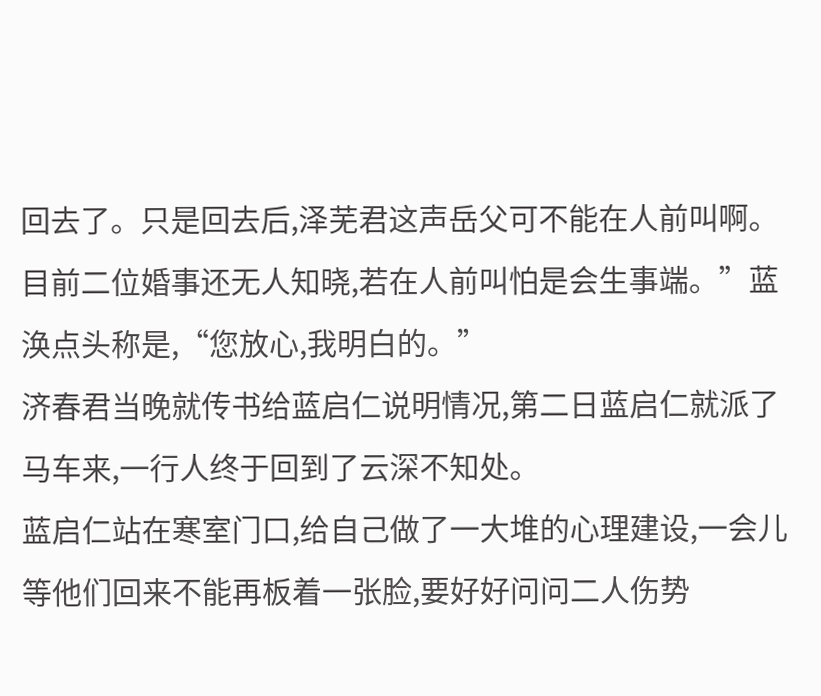回去了。只是回去后,泽芜君这声岳父可不能在人前叫啊。目前二位婚事还无人知晓,若在人前叫怕是会生事端。”蓝涣点头称是,“您放心,我明白的。”
济春君当晚就传书给蓝启仁说明情况,第二日蓝启仁就派了马车来,一行人终于回到了云深不知处。
蓝启仁站在寒室门口,给自己做了一大堆的心理建设,一会儿等他们回来不能再板着一张脸,要好好问问二人伤势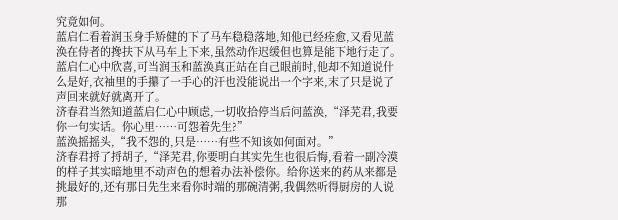究竟如何。
蓝启仁看着润玉身手矫健的下了马车稳稳落地,知他已经痊愈,又看见蓝涣在侍者的搀扶下从马车上下来,虽然动作迟缓但也算是能下地行走了。
蓝启仁心中欣喜,可当润玉和蓝涣真正站在自己眼前时,他却不知道说什么是好,衣袖里的手攥了一手心的汗也没能说出一个字来,末了只是说了声回来就好就离开了。
济春君当然知道蓝启仁心中顾虑,一切收拾停当后问蓝涣,“泽芜君,我要你一句实话。你心里……可怨着先生?”
蓝涣摇摇头,“我不怨的,只是……有些不知该如何面对。”
济春君捋了捋胡子,“泽芜君,你要明白其实先生也很后悔,看着一副冷漠的样子其实暗地里不动声色的想着办法补偿你。给你送来的药从来都是挑最好的,还有那日先生来看你时端的那碗清粥,我偶然听得厨房的人说那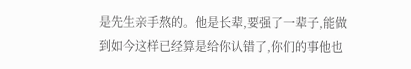是先生亲手熬的。他是长辈,要强了一辈子,能做到如今这样已经算是给你认错了,你们的事他也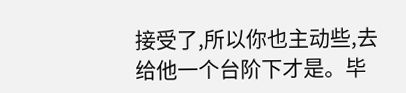接受了,所以你也主动些,去给他一个台阶下才是。毕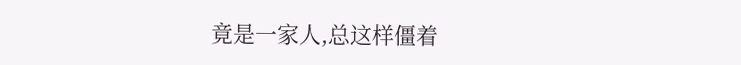竟是一家人,总这样僵着